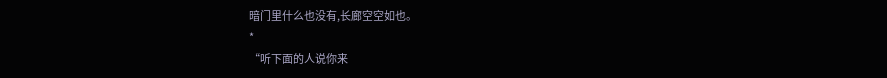暗门里什么也没有,长廊空空如也。
*
“听下面的人说你来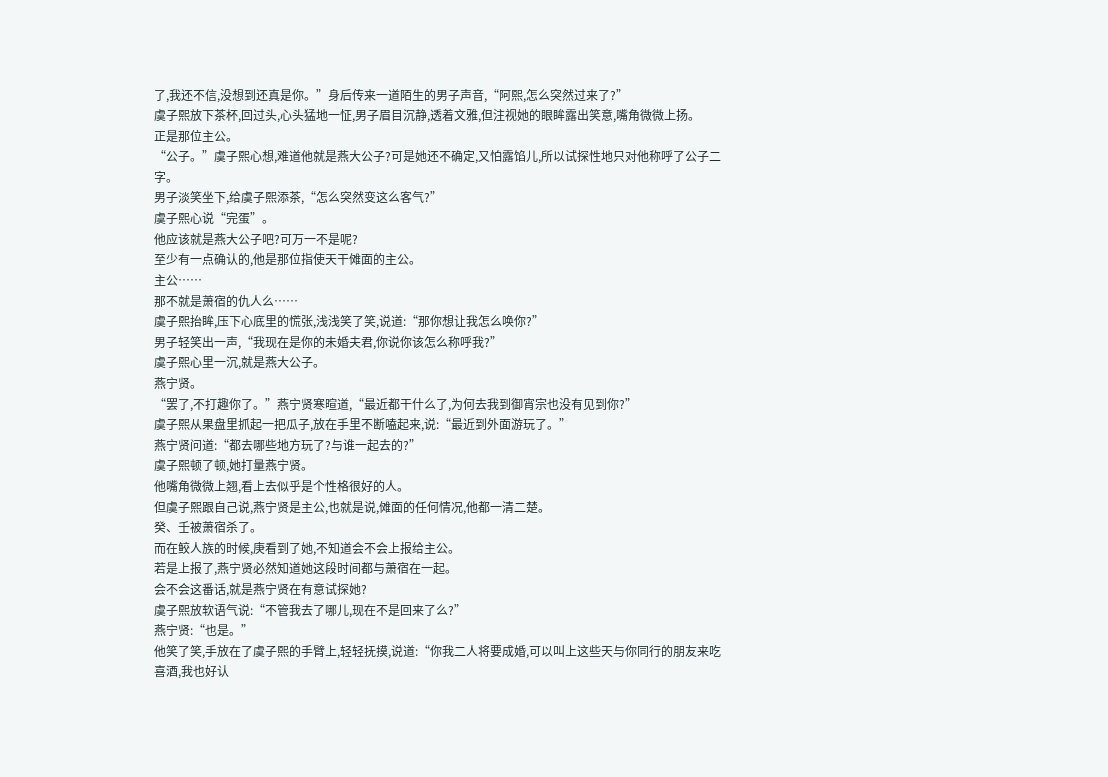了,我还不信,没想到还真是你。”身后传来一道陌生的男子声音,“阿熙,怎么突然过来了?”
虞子熙放下茶杯,回过头,心头猛地一怔,男子眉目沉静,透着文雅,但注视她的眼眸露出笑意,嘴角微微上扬。
正是那位主公。
“公子。”虞子熙心想,难道他就是燕大公子?可是她还不确定,又怕露馅儿,所以试探性地只对他称呼了公子二字。
男子淡笑坐下,给虞子熙添茶,“怎么突然变这么客气?”
虞子熙心说“完蛋”。
他应该就是燕大公子吧?可万一不是呢?
至少有一点确认的,他是那位指使天干傩面的主公。
主公……
那不就是萧宿的仇人么……
虞子熙抬眸,压下心底里的慌张,浅浅笑了笑,说道:“那你想让我怎么唤你?”
男子轻笑出一声,“我现在是你的未婚夫君,你说你该怎么称呼我?”
虞子熙心里一沉,就是燕大公子。
燕宁贤。
“罢了,不打趣你了。”燕宁贤寒暄道,“最近都干什么了,为何去我到御宵宗也没有见到你?”
虞子熙从果盘里抓起一把瓜子,放在手里不断嗑起来,说:“最近到外面游玩了。”
燕宁贤问道:“都去哪些地方玩了?与谁一起去的?”
虞子熙顿了顿,她打量燕宁贤。
他嘴角微微上翘,看上去似乎是个性格很好的人。
但虞子熙跟自己说,燕宁贤是主公,也就是说,傩面的任何情况,他都一清二楚。
癸、壬被萧宿杀了。
而在鲛人族的时候,庚看到了她,不知道会不会上报给主公。
若是上报了,燕宁贤必然知道她这段时间都与萧宿在一起。
会不会这番话,就是燕宁贤在有意试探她?
虞子熙放软语气说:“不管我去了哪儿,现在不是回来了么?”
燕宁贤:“也是。”
他笑了笑,手放在了虞子熙的手臂上,轻轻抚摸,说道:“你我二人将要成婚,可以叫上这些天与你同行的朋友来吃喜酒,我也好认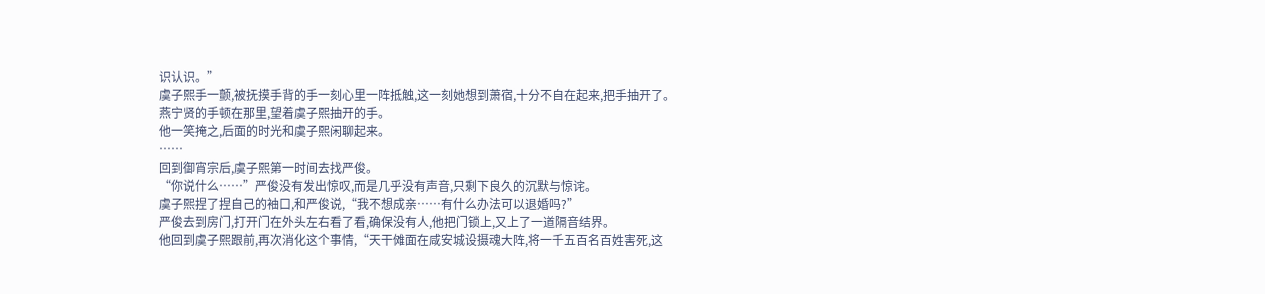识认识。”
虞子熙手一颤,被抚摸手背的手一刻心里一阵抵触,这一刻她想到萧宿,十分不自在起来,把手抽开了。
燕宁贤的手顿在那里,望着虞子熙抽开的手。
他一笑掩之,后面的时光和虞子熙闲聊起来。
……
回到御宵宗后,虞子熙第一时间去找严俊。
“你说什么……”严俊没有发出惊叹,而是几乎没有声音,只剩下良久的沉默与惊诧。
虞子熙捏了捏自己的袖口,和严俊说,“我不想成亲……有什么办法可以退婚吗?”
严俊去到房门,打开门在外头左右看了看,确保没有人,他把门锁上,又上了一道隔音结界。
他回到虞子熙跟前,再次消化这个事情,“天干傩面在咸安城设摄魂大阵,将一千五百名百姓害死,这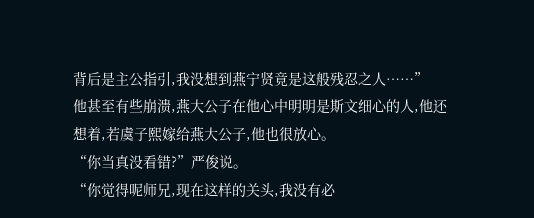背后是主公指引,我没想到燕宁贤竟是这般残忍之人……”
他甚至有些崩溃,燕大公子在他心中明明是斯文细心的人,他还想着,若虞子熙嫁给燕大公子,他也很放心。
“你当真没看错?”严俊说。
“你觉得呢师兄,现在这样的关头,我没有必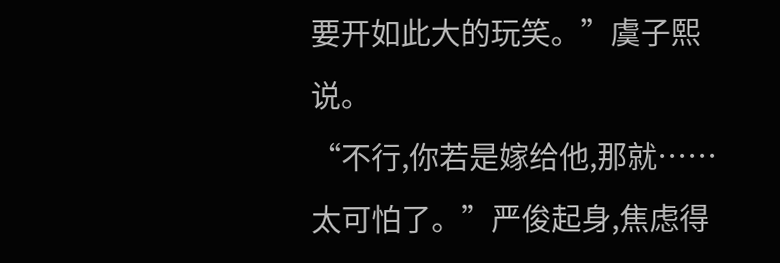要开如此大的玩笑。”虞子熙说。
“不行,你若是嫁给他,那就……太可怕了。”严俊起身,焦虑得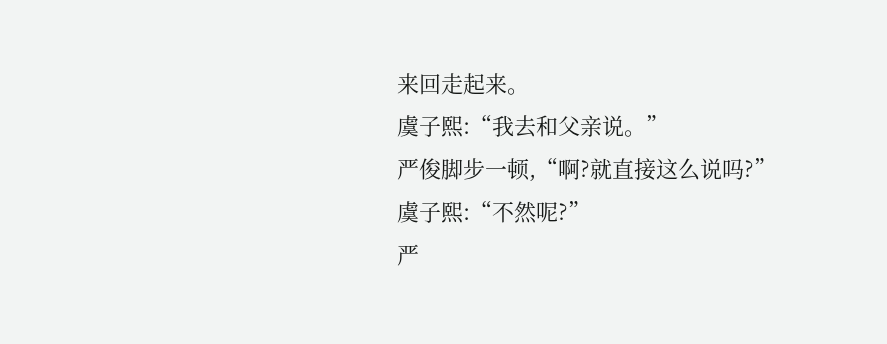来回走起来。
虞子熙:“我去和父亲说。”
严俊脚步一顿,“啊?就直接这么说吗?”
虞子熙:“不然呢?”
严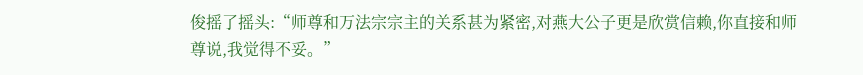俊摇了摇头:“师尊和万法宗宗主的关系甚为紧密,对燕大公子更是欣赏信赖,你直接和师尊说,我觉得不妥。”